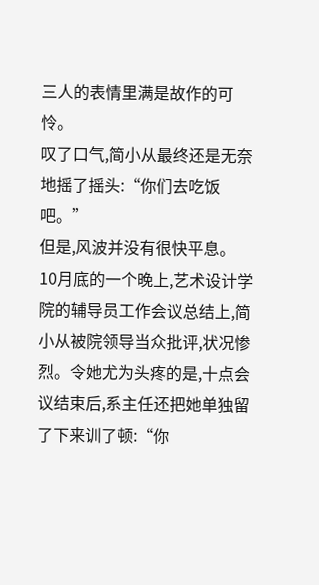三人的表情里满是故作的可怜。
叹了口气,简小从最终还是无奈地摇了摇头:“你们去吃饭吧。”
但是,风波并没有很快平息。
10月底的一个晚上,艺术设计学院的辅导员工作会议总结上,简小从被院领导当众批评,状况惨烈。令她尤为头疼的是,十点会议结束后,系主任还把她单独留了下来训了顿:“你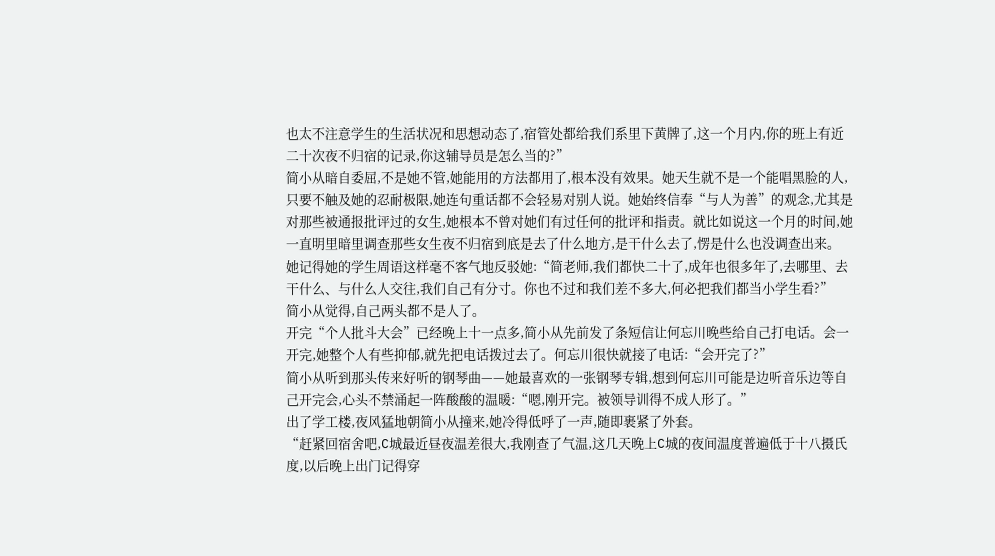也太不注意学生的生活状况和思想动态了,宿管处都给我们系里下黄牌了,这一个月内,你的班上有近二十次夜不归宿的记录,你这辅导员是怎么当的?”
简小从暗自委屈,不是她不管,她能用的方法都用了,根本没有效果。她天生就不是一个能唱黑脸的人,只要不触及她的忍耐极限,她连句重话都不会轻易对别人说。她始终信奉“与人为善”的观念,尤其是对那些被通报批评过的女生,她根本不曾对她们有过任何的批评和指责。就比如说这一个月的时间,她一直明里暗里调查那些女生夜不归宿到底是去了什么地方,是干什么去了,愣是什么也没调查出来。
她记得她的学生周语这样毫不客气地反驳她:“简老师,我们都快二十了,成年也很多年了,去哪里、去干什么、与什么人交往,我们自己有分寸。你也不过和我们差不多大,何必把我们都当小学生看?”
简小从觉得,自己两头都不是人了。
开完“个人批斗大会”已经晚上十一点多,简小从先前发了条短信让何忘川晚些给自己打电话。会一开完,她整个人有些抑郁,就先把电话拨过去了。何忘川很快就接了电话:“会开完了?”
简小从听到那头传来好听的钢琴曲——她最喜欢的一张钢琴专辑,想到何忘川可能是边听音乐边等自己开完会,心头不禁涌起一阵酸酸的温暖:“嗯,刚开完。被领导训得不成人形了。”
出了学工楼,夜风猛地朝简小从撞来,她冷得低呼了一声,随即裹紧了外套。
“赶紧回宿舍吧,C城最近昼夜温差很大,我刚查了气温,这几天晚上C城的夜间温度普遍低于十八摄氏度,以后晚上出门记得穿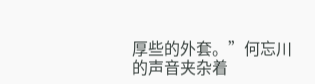厚些的外套。”何忘川的声音夹杂着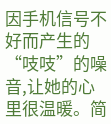因手机信号不好而产生的“吱吱”的噪音,让她的心里很温暖。简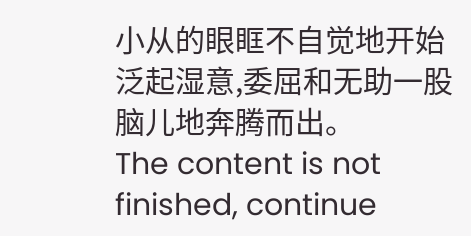小从的眼眶不自觉地开始泛起湿意,委屈和无助一股脑儿地奔腾而出。
The content is not finished, continue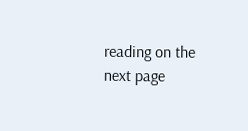reading on the next page